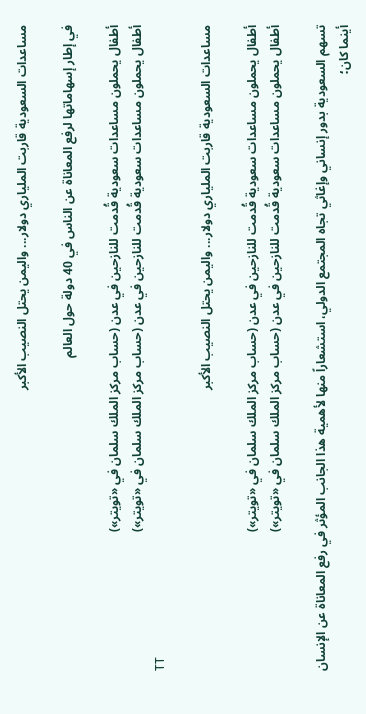مساعدات السعودية قاربت الملياري دولار... واليمن يحتل النصيب الأكبر

في إطار إسهاماتها لرفع المعاناة عن الناس في 40 دولة حول العالم

أطفال يحملون مساعدات سعودية قُدمت للنازحين في عدن (حساب مركز الملك سلمان في «تويتر»)
أطفال يحملون مساعدات سعودية قُدمت للنازحين في عدن (حساب مركز الملك سلمان في «تويتر»)
TT

مساعدات السعودية قاربت الملياري دولار... واليمن يحتل النصيب الأكبر

أطفال يحملون مساعدات سعودية قُدمت للنازحين في عدن (حساب مركز الملك سلمان في «تويتر»)
أطفال يحملون مساعدات سعودية قُدمت للنازحين في عدن (حساب مركز الملك سلمان في «تويتر»)

تسهم السعودية بدور إنساني وإغاثي تجاه المجتمع الدولي، استشعاراً منها لأهمية هذا الجانب المؤثر في رفع المعاناة عن الإنسان أينما كان؛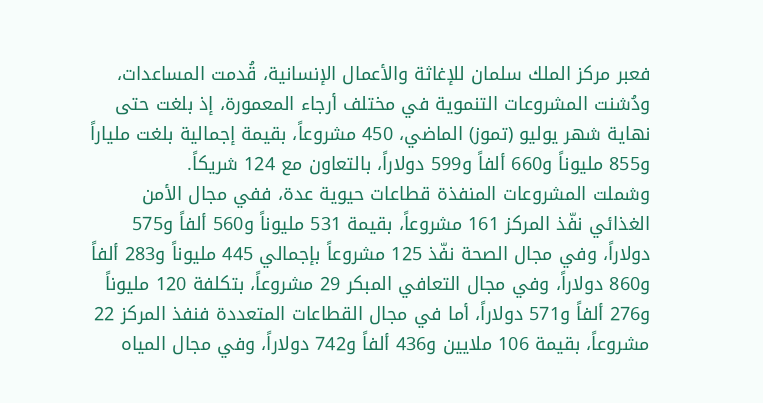فعبر مركز الملك سلمان للإغاثة والأعمال الإنسانية، قُدمت المساعدات، ودُشنت المشروعات التنموية في مختلف أرجاء المعمورة، إذ بلغت حتى نهاية شهر يوليو (تموز) الماضي، 450 مشروعاً، بقيمة إجمالية بلغت ملياراً و855 مليوناً و660 ألفاً و599 دولاراً، بالتعاون مع 124 شريكاً.
وشملت المشروعات المنفذة قطاعات حيوية عدة، ففي مجال الأمن الغذائي نفّذ المركز 161 مشروعاً، بقيمة 531 مليوناً و560 ألفاً و575 دولاراً، وفي مجال الصحة نفّذ 125 مشروعاً بإجمالي 445 مليوناً و283 ألفاً و860 دولاراً، وفي مجال التعافي المبكر 29 مشروعاً، بتكلفة 120 مليوناً و276 ألفاً و571 دولاراً، أما في مجال القطاعات المتعددة فنفذ المركز 22 مشروعاً، بقيمة 106 ملايين و436 ألفاً و742 دولاراً، وفي مجال المياه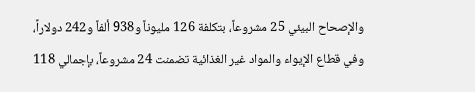والإصحاح البيئي 25 مشروعاً، بتكلفة 126 مليوناً و938 ألفاً و242 دولاراً، وفي قطاع الإيواء والمواد غير الغذائية تضمنت 24 مشروعاً، بإجمالي 118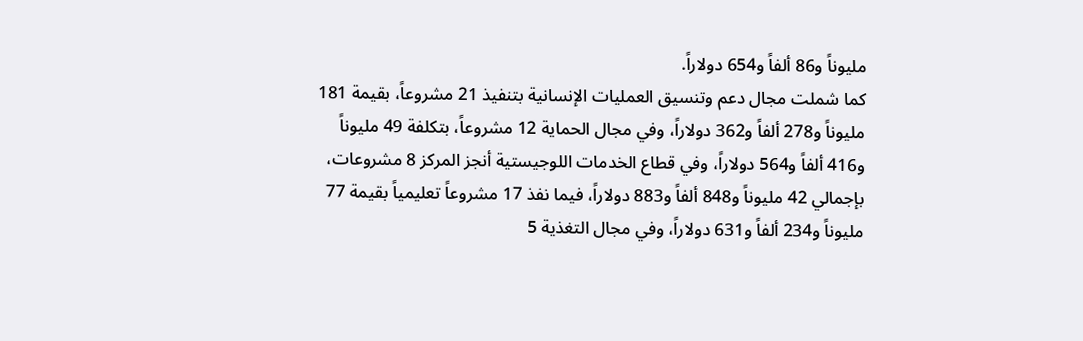مليوناً و86 ألفاً و654 دولاراً.
كما شملت مجال دعم وتنسيق العمليات الإنسانية بتنفيذ 21 مشروعاً، بقيمة 181 مليوناً و278 ألفاً و362 دولاراً، وفي مجال الحماية 12 مشروعاً، بتكلفة 49 مليوناً و416 ألفاً و564 دولاراً، وفي قطاع الخدمات اللوجيستية أنجز المركز 8 مشروعات، بإجمالي 42 مليوناً و848 ألفاً و883 دولاراً، فيما نفذ 17 مشروعاً تعليمياً بقيمة 77 مليوناً و234 ألفاً و631 دولاراً، وفي مجال التغذية 5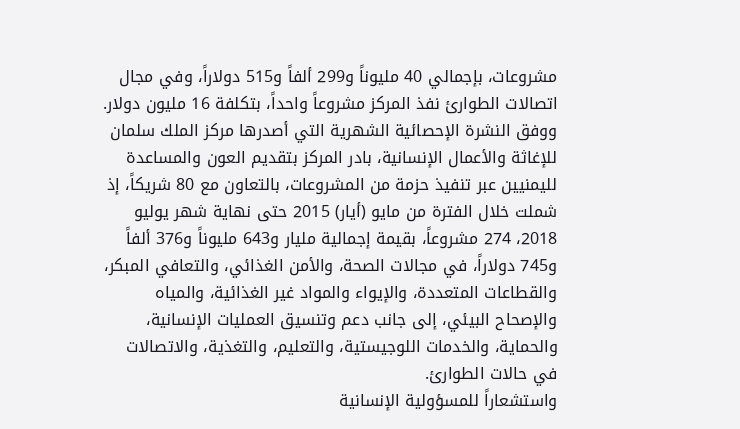مشروعات، بإجمالي 40 مليوناً و299 ألفاً و515 دولاراً، وفي مجال اتصالات الطوارئ نفذ المركز مشروعاً واحداً، بتكلفة 16 مليون دولار.
ووفق النشرة الإحصائية الشهرية التي أصدرها مركز الملك سلمان للإغاثة والأعمال الإنسانية، بادر المركز بتقديم العون والمساعدة لليمنيين عبر تنفيذ حزمة من المشروعات، بالتعاون مع 80 شريكاً، إذ شملت خلال الفترة من مايو (أيار) 2015 حتى نهاية شهر يوليو 2018، 274 مشروعاً، بقيمة إجمالية مليار و643 مليوناً و376 ألفاً و745 دولاراً، في مجالات الصحة، والأمن الغذائي، والتعافي المبكر، والقطاعات المتعددة، والإيواء والمواد غير الغذائية، والمياه والإصحاح البيئي، إلى جانب دعم وتنسيق العمليات الإنسانية، والحماية، والخدمات اللوجيستية، والتعليم، والتغذية، والاتصالات في حالات الطوارئ.
واستشعاراً للمسؤولية الإنسانية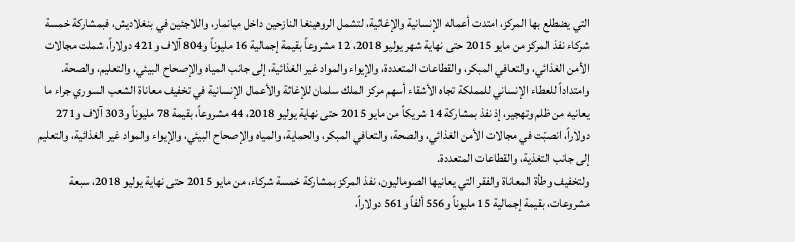التي يضطلع بها المركز، امتدت أعماله الإنسانية والإغاثية، لتشمل الروهينغا النازحين داخل ميانمار، واللاجئين في بنغلاديش، فبمشاركة خمسة شركاء نفذ المركز من مايو 2015 حتى نهاية شهر يوليو 2018، 12 مشروعاً بقيمة إجمالية 16 مليوناً و804 آلاف و421 دولاراً، شملت مجالات الأمن الغذائي، والتعافي المبكر، والقطاعات المتعددة، والإيواء والمواد غير الغذائية، إلى جانب المياه والإصحاح البيئي، والتعليم، والصحة.
وامتداداً للعطاء الإنساني للمملكة تجاه الأشقاء أسهم مركز الملك سلمان للإغاثة والأعمال الإنسانية في تخفيف معاناة الشعب السوري جراء ما يعانيه من ظلم وتهجير، إذ نفذ بمشاركة 14 شريكاً من مايو 2015 حتى نهاية يوليو 2018، 44 مشروعاً، بقيمة 78 مليوناً و303 آلاف و271 دولاراً، انصبّت في مجالات الأمن الغذائي، والصحة، والتعافي المبكر، والحماية، والمياه والإصحاح البيئي، والإيواء والمواد غير الغذائية، والتعليم إلى جانب التغذية، والقطاعات المتعددة.
ولتخفيف وطأة المعاناة والفقر التي يعانيها الصوماليون، نفذ المركز بمشاركة خمسة شركاء، من مايو 2015 حتى نهاية يوليو 2018، سبعة مشروعات، بقيمة إجمالية 15 مليوناً و556 ألفاً و561 دولاراً،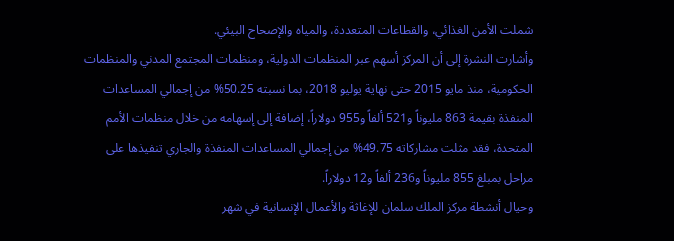شملت الأمن الغذائي، والقطاعات المتعددة، والمياه والإصحاح البيئي.
وأشارت النشرة إلى أن المركز أسهم عبر المنظمات الدولية، ومنظمات المجتمع المدني والمنظمات الحكومية، منذ مايو 2015 حتى نهاية يوليو 2018، بما نسبته 50.25% من إجمالي المساعدات المنفذة بقيمة 863 مليوناً و521 ألفاً و955 دولاراً، إضافة إلى إسهامه من خلال منظمات الأمم المتحدة، فقد مثلت مشاركاته 49.75% من إجمالي المساعدات المنفذة والجاري تنفيذها على مراحل بمبلغ 855 مليوناً و236 ألفاً و12 دولاراً.
وحيال أنشطة مركز الملك سلمان للإغاثة والأعمال الإنسانية في شهر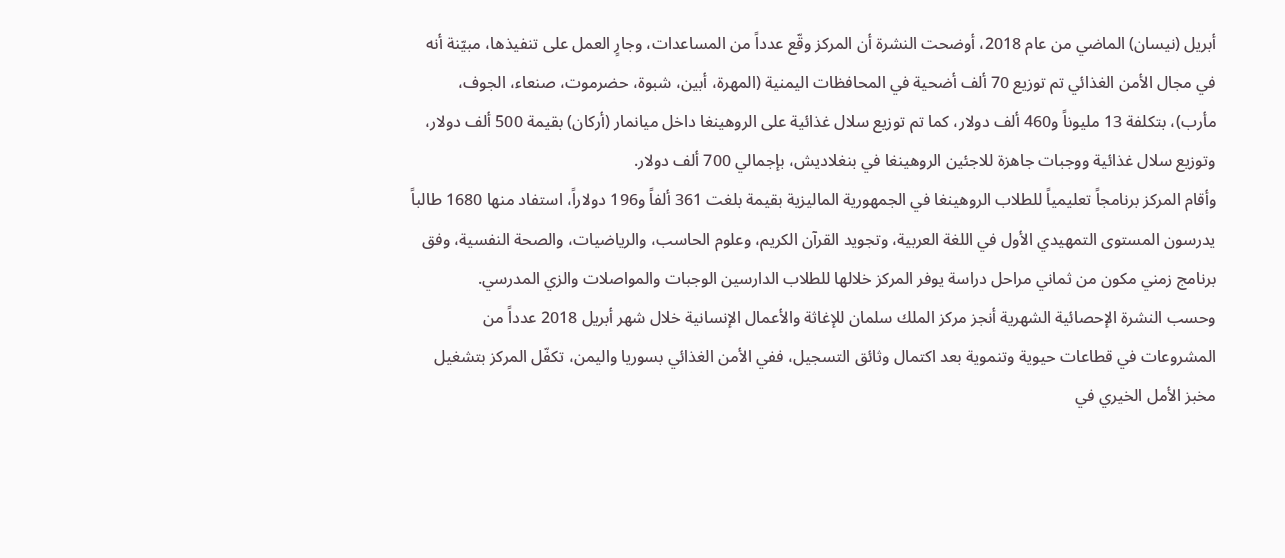أبريل (نيسان) الماضي من عام 2018، أوضحت النشرة أن المركز وقّع عدداً من المساعدات، وجارٍ العمل على تنفيذها، مبيّنة أنه في مجال الأمن الغذائي تم توزيع 70 ألف أضحية في المحافظات اليمنية (المهرة، أبين، شبوة، حضرموت، صنعاء، الجوف، مأرب)، بتكلفة 13 مليوناً و460 ألف دولار، كما تم توزيع سلال غذائية على الروهينغا داخل ميانمار (أركان) بقيمة 500 ألف دولار، وتوزيع سلال غذائية ووجبات جاهزة للاجئين الروهينغا في بنغلاديش، بإجمالي 700 ألف دولار.
وأقام المركز برنامجاً تعليمياً للطلاب الروهينغا في الجمهورية الماليزية بقيمة بلغت 361 ألفاً و196 دولاراً، استفاد منها 1680 طالباً يدرسون المستوى التمهيدي الأول في اللغة العربية، وتجويد القرآن الكريم، وعلوم الحاسب، والرياضيات، والصحة النفسية، وفق برنامج زمني مكون من ثماني مراحل دراسة يوفر المركز خلالها للطلاب الدارسين الوجبات والمواصلات والزي المدرسي.
وحسب النشرة الإحصائية الشهرية أنجز مركز الملك سلمان للإغاثة والأعمال الإنسانية خلال شهر أبريل 2018 عدداً من المشروعات في قطاعات حيوية وتنموية بعد اكتمال وثائق التسجيل، ففي الأمن الغذائي بسوريا واليمن، تكفّل المركز بتشغيل مخبز الأمل الخيري في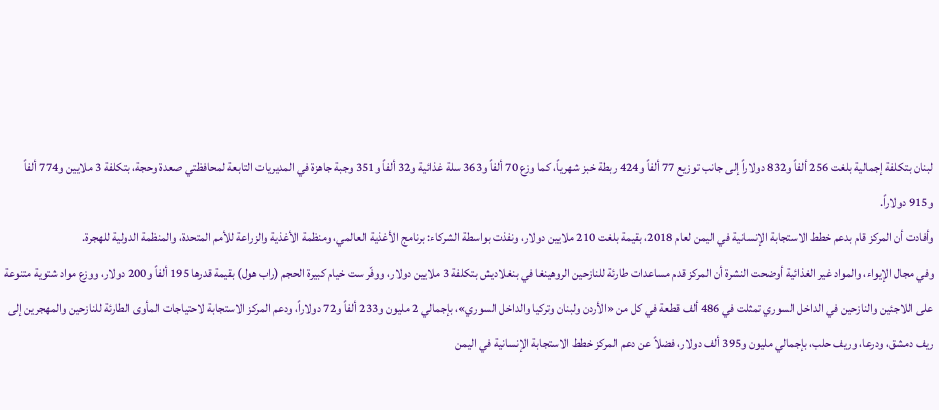لبنان بتكلفة إجمالية بلغت 256 ألفاً و832 دولاراً إلى جانب توزيع 77 ألفاً و424 ربطة خبز شهرياً، كما وزع 70 ألفاً و363 سلة غذائية و32 ألفاً و351 وجبة جاهزة في المديريات التابعة لمحافظتي صعدة وحجة، بتكلفة 3 ملايين و774 ألفاً و915 دولاراً.
وأفادت أن المركز قام بدعم خطط الاستجابة الإنسانية في اليمن لعام 2018، بقيمة بلغت 210 ملايين دولار، ونفذت بواسطة الشركاء: برنامج الأغذية العالمي، ومنظمة الأغذية والزراعة للأمم المتحدة، والمنظمة الدولية للهجرة.
وفي مجال الإيواء، والمواد غير الغذائية أوضحت النشرة أن المركز قدم مساعدات طارئة للنازحين الروهينغا في بنغلاديش بتكلفة 3 ملايين دولار، ووفّر ست خيام كبيرة الحجم (راب هول) بقيمة قدرها 195 ألفاً و200 دولار، ووزع مواد شتوية متنوعة على اللاجئين والنازحين في الداخل السوري تمثلت في 486 ألف قطعة في كل من «الأردن ولبنان وتركيا والداخل السوري»، بإجمالي 2 مليون و233 ألفاً و72 دولاراً، ودعم المركز الاستجابة لاحتياجات المأوى الطارئة للنازحين والمهجرين إلى ريف دمشق، ودرعا، وريف حلب، بإجمالي مليون و395 ألف دولار، فضلاً عن دعم المركز خطط الاستجابة الإنسانية في اليمن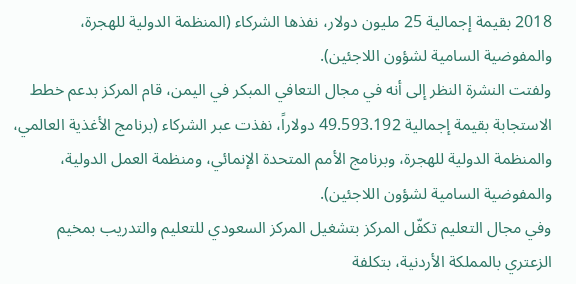2018 بقيمة إجمالية 25 مليون دولار، نفذها الشركاء (المنظمة الدولية للهجرة، والمفوضية السامية لشؤون اللاجئين).
ولفتت النشرة النظر إلى أنه في مجال التعافي المبكر في اليمن، قام المركز بدعم خطط الاستجابة بقيمة إجمالية 49.593.192 دولاراً، نفذت عبر الشركاء (برنامج الأغذية العالمي، والمنظمة الدولية للهجرة، وبرنامج الأمم المتحدة الإنمائي، ومنظمة العمل الدولية، والمفوضية السامية لشؤون اللاجئين).
وفي مجال التعليم تكفّل المركز بتشغيل المركز السعودي للتعليم والتدريب بمخيم الزعتري بالمملكة الأردنية، بتكلفة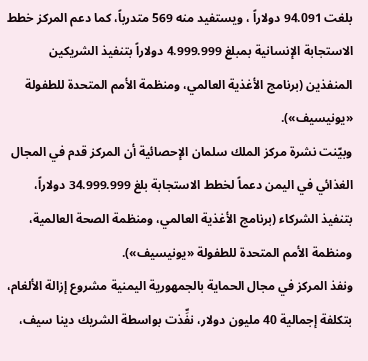بلغت 94.091 دولاراً ، ويستفيد منه 569 متدرباً، كما دعم المركز خطط الاستجابة الإنسانية بمبلغ 4.999.999 دولاراً بتنفيذ الشريكين المنفذين (برنامج الأغذية العالمي، ومنظمة الأمم المتحدة للطفولة «يونيسيف»).
وبيّنت نشرة مركز الملك سلمان الإحصائية أن المركز قدم في المجال الغذائي في اليمن دعماً لخطط الاستجابة بلغ 34.999.999 دولاراً، بتنفيذ الشركاء (برنامج الأغذية العالمي، ومنظمة الصحة العالمية، ومنظمة الأمم المتحدة للطفولة «يونيسيف»).
ونفذ المركز في مجال الحماية بالجمهورية اليمنية مشروع إزالة الألغام، بتكلفة إجمالية 40 مليون دولار، نفِّذت بواسطة الشريك دينا سيف،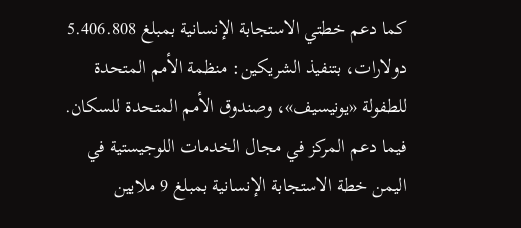كما دعم خطتي الاستجابة الإنسانية بمبلغ 5.406.808 دولارات، بتنفيذ الشريكين: منظمة الأمم المتحدة للطفولة «يونيسيف»، وصندوق الأمم المتحدة للسكان. فيما دعم المركز في مجال الخدمات اللوجيستية في اليمن خطة الاستجابة الإنسانية بمبلغ 9 ملايين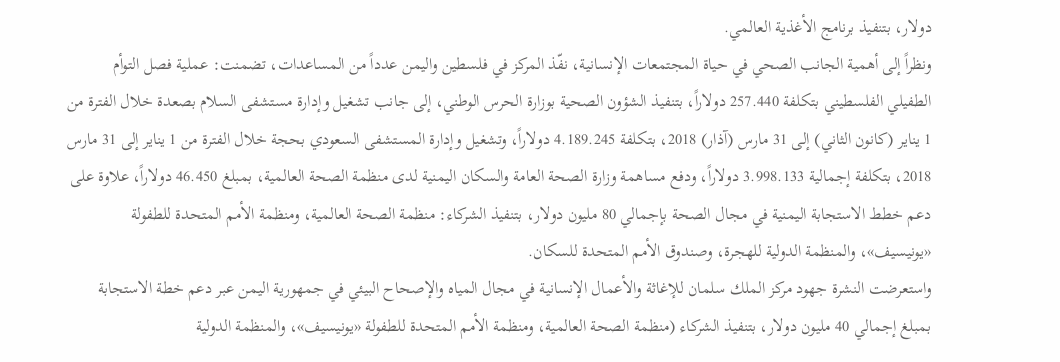دولار، بتنفيذ برنامج الأغذية العالمي.
ونظراً إلى أهمية الجانب الصحي في حياة المجتمعات الإنسانية، نفّذ المركز في فلسطين واليمن عدداً من المساعدات، تضمنت: عملية فصل التوأم الطفيلي الفلسطيني بتكلفة 257.440 دولاراً، بتنفيذ الشؤون الصحية بوزارة الحرس الوطني، إلى جانب تشغيل وإدارة مستشفى السلام بصعدة خلال الفترة من 1 يناير (كانون الثاني) إلى 31 مارس (آذار) 2018، بتكلفة 4.189.245 دولاراً، وتشغيل وإدارة المستشفى السعودي بحجة خلال الفترة من 1 يناير إلى 31 مارس 2018، بتكلفة إجمالية 3.998.133 دولاراً، ودفع مساهمة وزارة الصحة العامة والسكان اليمنية لدى منظمة الصحة العالمية، بمبلغ 46.450 دولاراً، علاوة على دعم خطط الاستجابة اليمنية في مجال الصحة بإجمالي 80 مليون دولار، بتنفيذ الشركاء: منظمة الصحة العالمية، ومنظمة الأمم المتحدة للطفولة «يونيسيف»، والمنظمة الدولية للهجرة، وصندوق الأمم المتحدة للسكان.
واستعرضت النشرة جهود مركز الملك سلمان للإغاثة والأعمال الإنسانية في مجال المياه والإصحاح البيئي في جمهورية اليمن عبر دعم خطة الاستجابة بمبلغ إجمالي 40 مليون دولار، بتنفيذ الشركاء (منظمة الصحة العالمية، ومنظمة الأمم المتحدة للطفولة «يونيسيف»، والمنظمة الدولية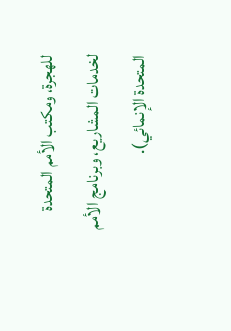للهجرة، ومكتب الأمم المتحدة لخدمات المشاريع، وبرنامج الأمم المتحدة الإنمائي).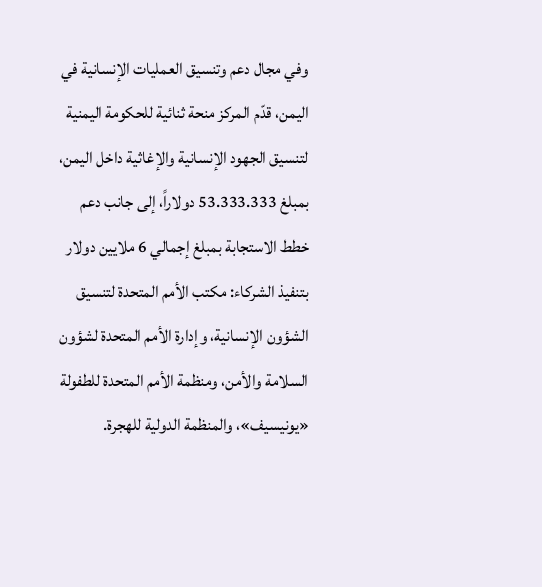وفي مجال دعم وتنسيق العمليات الإنسانية في اليمن، قدّم المركز منحة ثنائية للحكومة اليمنية لتنسيق الجهود الإنسانية والإغاثية داخل اليمن، بمبلغ 53.333.333 دولاراً، إلى جانب دعم خطط الاستجابة بمبلغ إجمالي 6 ملايين دولار بتنفيذ الشركاء: مكتب الأمم المتحدة لتنسيق الشؤون الإنسانية، وإدارة الأمم المتحدة لشؤون السلامة والأمن، ومنظمة الأمم المتحدة للطفولة «يونيسيف»، والمنظمة الدولية للهجرة.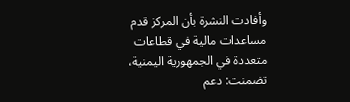وأفادت النشرة بأن المركز قدم مساعدات مالية في قطاعات متعددة في الجمهورية اليمنية، تضمنت: دعم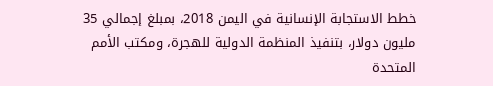خطط الاستجابة الإنسانية في اليمن 2018، بمبلغ إجمالي 35 مليون دولار، بتنفيذ المنظمة الدولية للهجرة، ومكتب الأمم المتحدة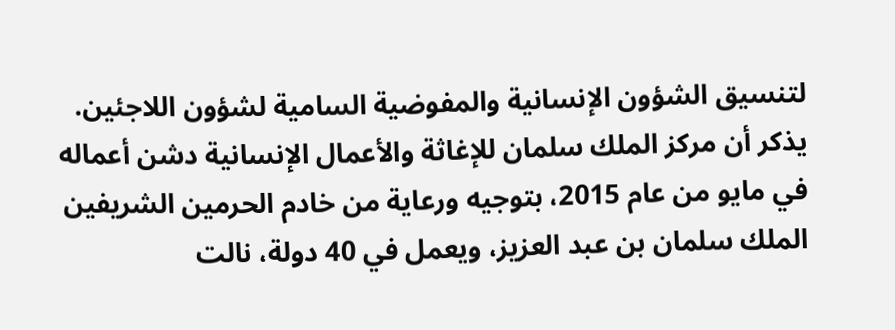لتنسيق الشؤون الإنسانية والمفوضية السامية لشؤون اللاجئين.
يذكر أن مركز الملك سلمان للإغاثة والأعمال الإنسانية دشن أعماله في مايو من عام 2015، بتوجيه ورعاية من خادم الحرمين الشريفين الملك سلمان بن عبد العزيز، ويعمل في 40 دولة، نالت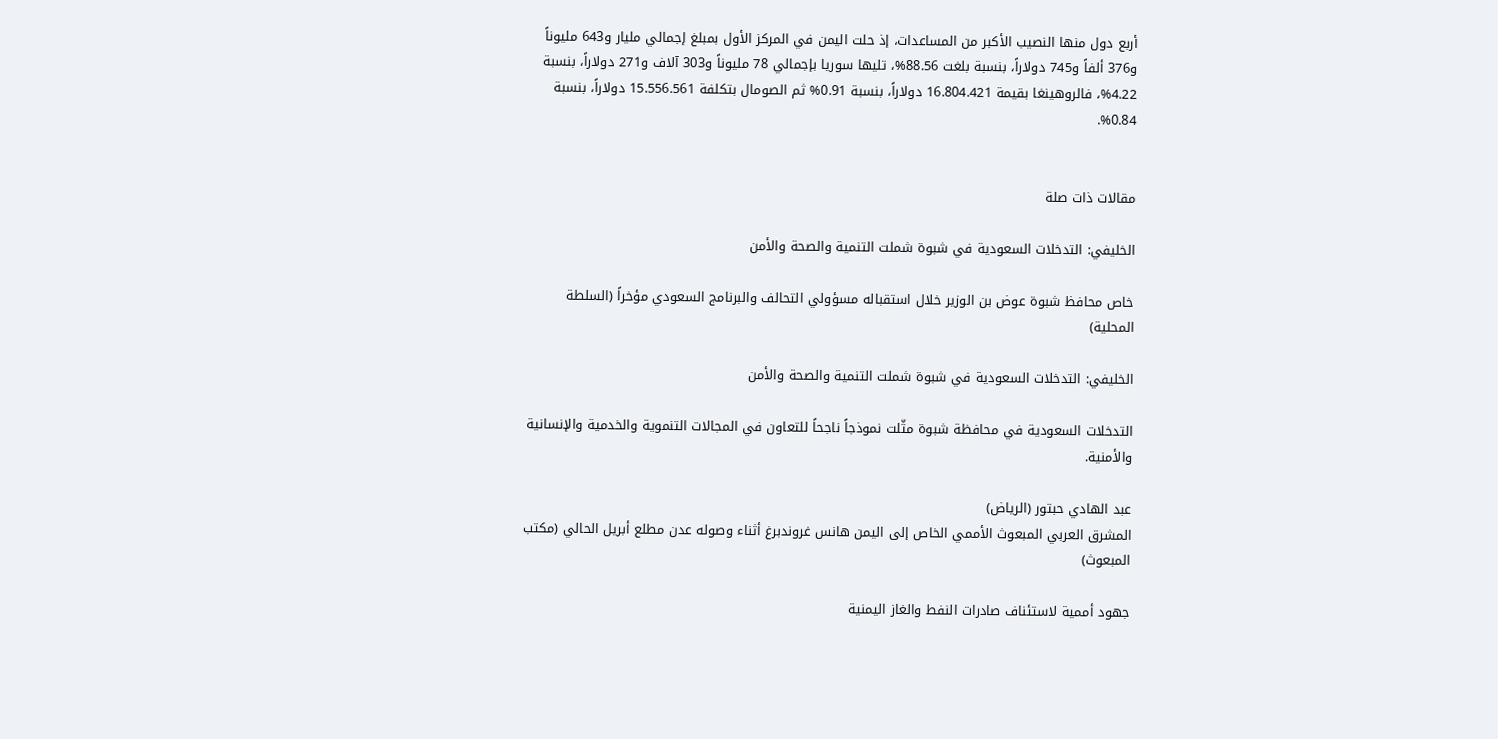أربع دول منها النصيب الأكبر من المساعدات، إذ حلت اليمن في المركز الأول بمبلغ إجمالي مليار و643 مليوناً و376 ألفاً و745 دولاراً، بنسبة بلغت 88.56%، تليها سوريا بإجمالي 78 مليوناً و303 آلاف و271 دولاراً، بنسبة 4.22%، فالروهينغا بقيمة 16.804.421 دولاراً، بنسبة 0.91% ثم الصومال بتكلفة 15.556.561 دولاراً، بنسبة 0.84%.


مقالات ذات صلة

الخليفي: التدخلات السعودية في شبوة شملت التنمية والصحة والأمن

خاص محافظ شبوة عوض بن الوزير خلال استقباله مسؤولي التحالف والبرنامج السعودي مؤخراً (السلطة المحلية)

الخليفي: التدخلات السعودية في شبوة شملت التنمية والصحة والأمن

التدخلات السعودية في محافظة شبوة مثّلت نموذجاً ناجحاً للتعاون في المجالات التنموية والخدمية والإنسانية والأمنية.

عبد الهادي حبتور (الرياض)
المشرق العربي المبعوث الأممي الخاص إلى اليمن هانس غروندبرغ أثناء وصوله عدن مطلع أبريل الحالي (مكتب المبعوث)

جهود أممية لاستئناف صادرات النفط والغاز اليمنية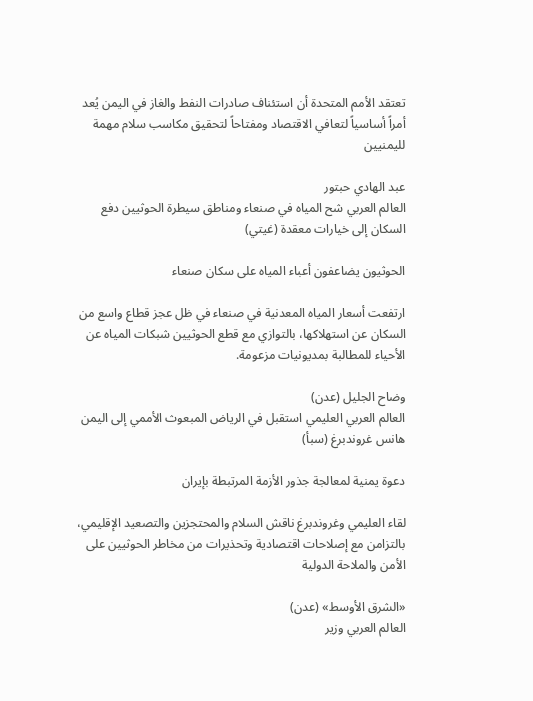تعتقد الأمم المتحدة أن استئناف صادرات النفط والغاز في اليمن يُعد أمراً أساسياً لتعافي الاقتصاد ومفتاحاً لتحقيق مكاسب سلام مهمة لليمنيين

عبد الهادي حبتور
العالم العربي شح المياه في صنعاء ومناطق سيطرة الحوثيين دفع السكان إلى خيارات معقدة (غيتي)

الحوثيون يضاعفون أعباء المياه على سكان صنعاء

ارتفعت أسعار المياه المعدنية في صنعاء في ظل عجز قطاع واسع من السكان عن استهلاكها، بالتوازي مع قطع الحوثيين شبكات المياه عن الأحياء للمطالبة بمديونيات مزعومة.

وضاح الجليل (عدن)
العالم العربي العليمي استقبل في الرياض المبعوث الأممي إلى اليمن هانس غروندبرغ (سبأ)

دعوة يمنية لمعالجة جذور الأزمة المرتبطة بإيران

لقاء العليمي وغروندبرغ ناقش السلام والمحتجزين والتصعيد الإقليمي، بالتزامن مع إصلاحات اقتصادية وتحذيرات من مخاطر الحوثيين على الأمن والملاحة الدولية

«الشرق الأوسط» (عدن)
العالم العربي وزير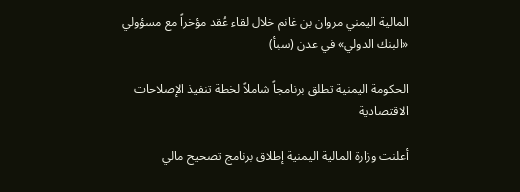المالية اليمني مروان بن غانم خلال لقاء عُقد مؤخراً مع مسؤولي «البنك الدولي» في عدن (سبأ)

الحكومة اليمنية تطلق برنامجاً شاملاً لخطة تنفيذ الإصلاحات الاقتصادية

أعلنت وزارة المالية اليمنية إطلاق برنامج تصحيح مالي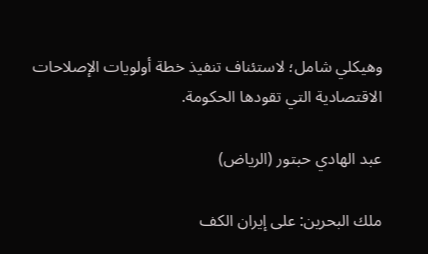وهيكلي شامل؛ لاستئناف تنفيذ خطة أولويات الإصلاحات الاقتصادية التي تقودها الحكومة.

عبد الهادي حبتور (الرياض)

ملك البحرين: على إيران الكف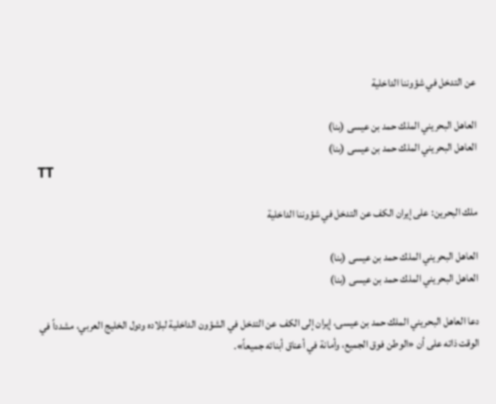عن التدخل في شؤوننا الداخلية

العاهل البحريني الملك حمد بن عيسى (بنا)
العاهل البحريني الملك حمد بن عيسى (بنا)
TT

ملك البحرين: على إيران الكف عن التدخل في شؤوننا الداخلية

العاهل البحريني الملك حمد بن عيسى (بنا)
العاهل البحريني الملك حمد بن عيسى (بنا)

دعا العاهل البحريني الملك حمد بن عيسى، إيران إلى الكف عن التدخل في الشؤون الداخلية لبلاده ودول الخليج العربي، مشدداً في الوقت ذاته على أن «الوطن فوق الجميع، وأمانة في أعناق أبنائه جميعاً».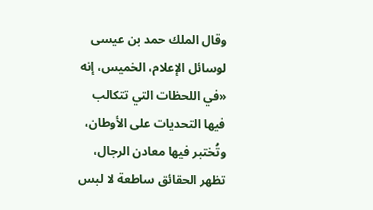وقال الملك حمد بن عيسى لوسائل الإعلام، الخميس، إنه «في اللحظات التي تتكالب فيها التحديات على الأوطان، وتُختبر فيها معادن الرجال، تظهر الحقائق ساطعة لا لبس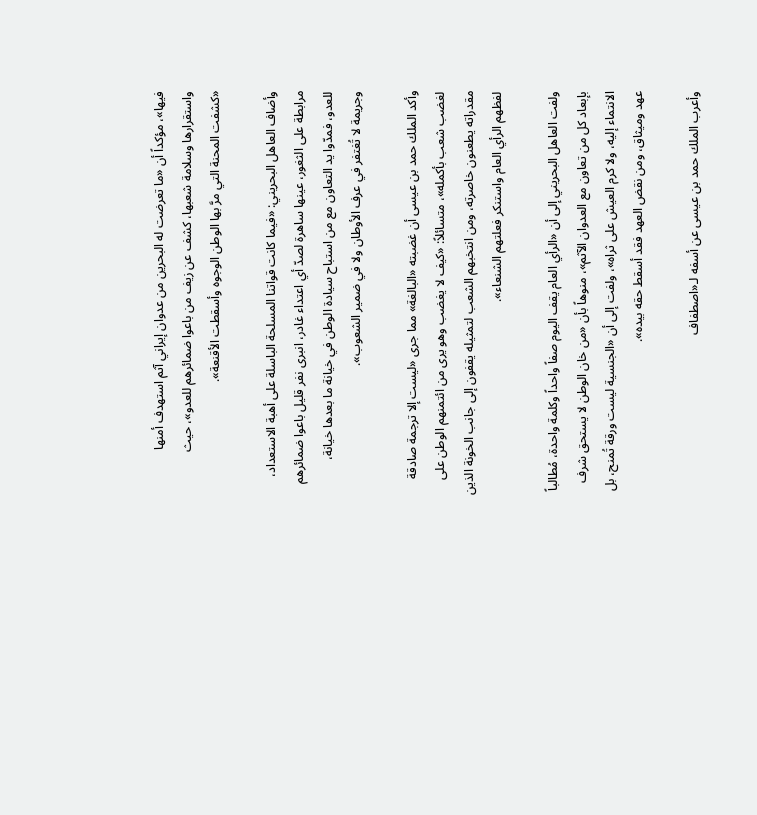فيها»، مؤكداً أن «ما تعرضت له البحرين من عدوان إيراني آثم استهدف أمنها واستقرارها وسلامة شعبها، كشف عن زيف من باعوا ضمائرهم للعدو»، حيث «كشفت المحنة التي مرَّ بها الوطن الوجوه وأسقطت الأقنعة».

وأضاف العاهل البحريني: «فيما كانت قواتنا المسلحة الباسلة على أهبة الاستعداد، مرابطة على الثغور، عينها ساهرة لصدّ أي اعتداء غادر، انبرى نفر قليل باعوا ضمائرهم للعدو، فمدّوا يد التعاون مع من استباح سيادة الوطن في خيانة ما بعدها خيانة، وجريمة لا تُغتفر في عرف الأوطان ولا في ضمير الشعوب».

وأكد الملك حمد بن عيسى أن غضبته «البالغة» مما جرى «ليست إلا ترجمة صادقة لغضب شعب بأكمله»، متسائلاً: «كيف لا يغضب وهو يرى من ائتمنهم الوطن على مقدراته يطعنون خاصرته، ومن انتخبهم الشعب لتمثيله يقفون إلى جانب الخونة الذين لفظهم الرأي العام واستنكر فعلتهم الشنعاء».

ولفت العاهل البحريني إلى أن «الرأي العام يقف اليوم صفاً واحداً وكلمة واحدة، مُطالباً بإبعاد كل من تعاون مع العدوان الآثم»، منوهاً بأن «من خان الوطن لا يستحق شرف الانتماء إليه، ولا كرم العيش على ثراه»، ولفت إلى أن «الجنسية ليست ورقة تُمنح، بل عهد وميثاق، ومن نقض العهد فقد أسقط حقه بيده».

وأعرب الملك حمد بن عيسى عن أسفه لـ«اصطفاف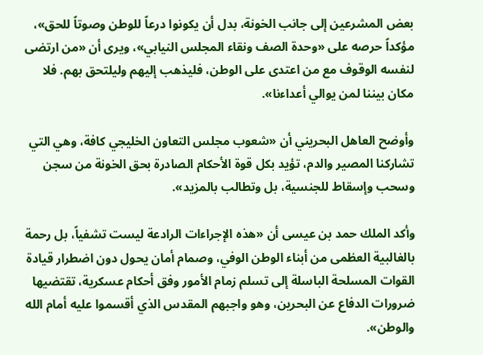بعض المشرعين إلى جانب الخونة، بدل أن يكونوا درعاً للوطن وصوتاً للحق»، مؤكداً حرصه على «وحدة الصف ونقاء المجلس النيابي»، ويرى أن «من ارتضى لنفسه الوقوف مع من اعتدى على الوطن، فليذهب إليهم وليلتحق بهم. فلا مكان بيننا لمن يوالي أعداءنا».

وأوضح العاهل البحريني أن «شعوب مجلس التعاون الخليجي كافة، وهي التي تشاركنا المصير والدم، تؤيد بكل قوة الأحكام الصادرة بحق الخونة من سجن وسحب وإسقاط للجنسية، بل وتطالب بالمزيد».

وأكد الملك حمد بن عيسى أن «هذه الإجراءات الرادعة ليست تشفياً، بل رحمة بالغالبية العظمى من أبناء الوطن الوفي، وصمام أمان يحول دون اضطرار قيادة القوات المسلحة الباسلة إلى تسلم زمام الأمور وفق أحكام عسكرية، تقتضيها ضرورات الدفاع عن البحرين، وهو واجبهم المقدس الذي أقسموا عليه أمام الله والوطن».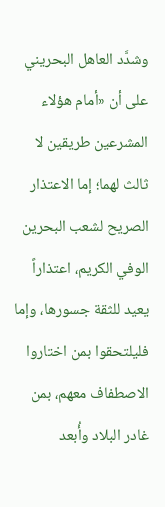وشدَّد العاهل البحريني على أن «أمام هؤلاء المشرعين طريقين لا ثالث لهما؛ إما الاعتذار الصريح لشعب البحرين الوفي الكريم، اعتذاراً يعيد للثقة جسورها، وإما فليلتحقوا بمن اختاروا الاصطفاف معهم، بمن غادر البلاد وأُبعد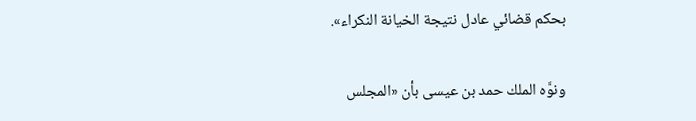بحكم قضائي عادل نتيجة الخيانة النكراء».

ونوَّه الملك حمد بن عيسى بأن «المجلس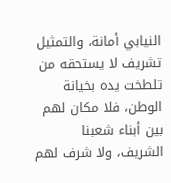النيابي أمانة، والتمثيل تشريف لا يستحقه من تلطخت يده بخيانة الوطن، فلا مكان لهم بين أبناء شعبنا الشريف، ولا شرف لهم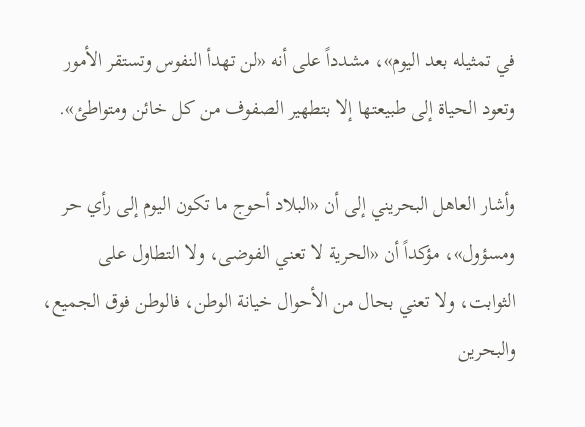في تمثيله بعد اليوم»، مشدداً على أنه «لن تهدأ النفوس وتستقر الأمور وتعود الحياة إلى طبيعتها إلا بتطهير الصفوف من كل خائن ومتواطئ».

وأشار العاهل البحريني إلى أن «البلاد أحوج ما تكون اليوم إلى رأي حر ومسؤول»، مؤكداً أن «الحرية لا تعني الفوضى، ولا التطاول على الثوابت، ولا تعني بحال من الأحوال خيانة الوطن، فالوطن فوق الجميع، والبحرين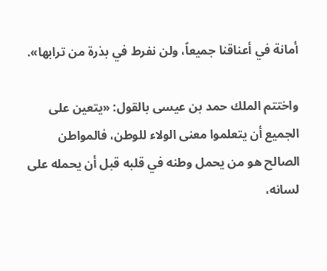أمانة في أعناقنا جميعاً، ولن نفرط في بذرة من ترابها».

واختتم الملك حمد بن عيسى بالقول: «يتعين على الجميع أن يتعلموا معنى الولاء للوطن، فالمواطن الصالح هو من يحمل وطنه في قلبه قبل أن يحمله على لسانه،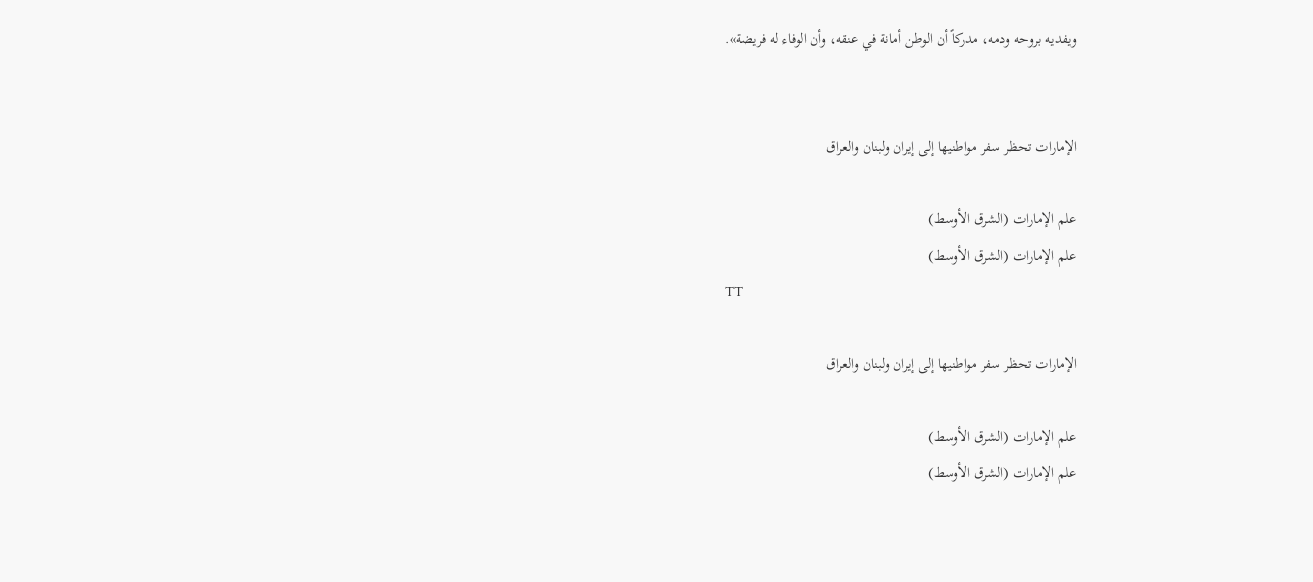ويفديه بروحه ودمه، مدركاً أن الوطن أمانة في عنقه، وأن الوفاء له فريضة».


الإمارات تحظر سفر مواطنيها إلى إيران ولبنان والعراق

علم الإمارات (الشرق الأوسط)
علم الإمارات (الشرق الأوسط)
TT

الإمارات تحظر سفر مواطنيها إلى إيران ولبنان والعراق

علم الإمارات (الشرق الأوسط)
علم الإمارات (الشرق الأوسط)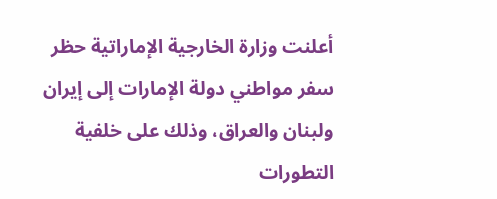أعلنت وزارة الخارجية الإماراتية حظر سفر مواطني دولة الإمارات إلى إيران ولبنان والعراق، وذلك على خلفية التطورات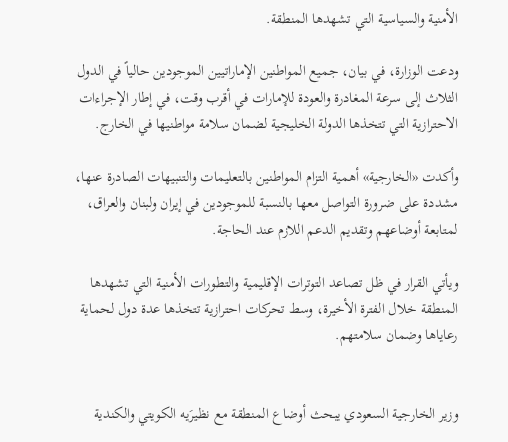الأمنية والسياسية التي تشهدها المنطقة.

ودعت الوزارة، في بيان، جميع المواطنين الإماراتيين الموجودين حالياً في الدول الثلاث إلى سرعة المغادرة والعودة للإمارات في أقرب وقت، في إطار الإجراءات الاحترازية التي تتخذها الدولة الخليجية لضمان سلامة مواطنيها في الخارج.

وأكدت «الخارجية» أهمية التزام المواطنين بالتعليمات والتنبيهات الصادرة عنها، مشددة على ضرورة التواصل معها بالنسبة للموجودين في إيران ولبنان والعراق، لمتابعة أوضاعهم وتقديم الدعم اللازم عند الحاجة.

ويأتي القرار في ظل تصاعد التوترات الإقليمية والتطورات الأمنية التي تشهدها المنطقة خلال الفترة الأخيرة، وسط تحركات احترازية تتخذها عدة دول لحماية رعاياها وضمان سلامتهم.


وزير الخارجية السعودي يبحث أوضاع المنطقة مع نظيرَيه الكويتي والكندية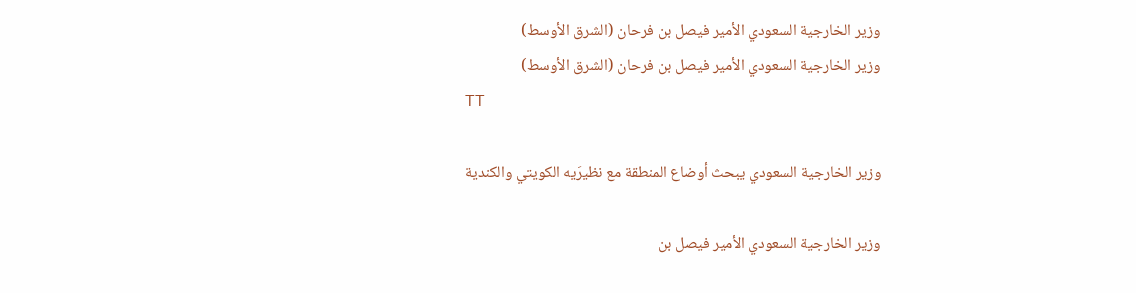وزير الخارجية السعودي الأمير فيصل بن فرحان (الشرق الأوسط)
وزير الخارجية السعودي الأمير فيصل بن فرحان (الشرق الأوسط)
TT

وزير الخارجية السعودي يبحث أوضاع المنطقة مع نظيرَيه الكويتي والكندية

وزير الخارجية السعودي الأمير فيصل بن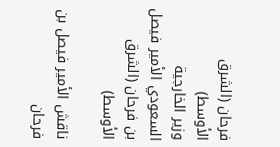فرحان (الشرق الأوسط)
وزير الخارجية السعودي الأمير فيصل بن فرحان (الشرق الأوسط)

ناقش الأمير فيصل بن فرحان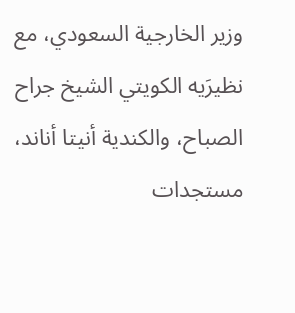وزير الخارجية السعودي، مع نظيرَيه الكويتي الشيخ جراح الصباح، والكندية أنيتا أناند، مستجدات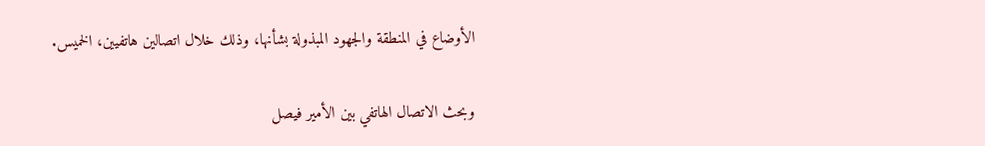الأوضاع في المنطقة والجهود المبذولة بشأنها، وذلك خلال اتصالين هاتفيين، الخميس.

وبحث الاتصال الهاتفي بين الأمير فيصل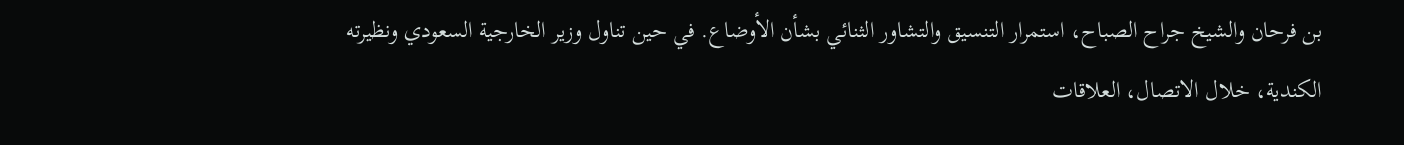بن فرحان والشيخ جراح الصباح، استمرار التنسيق والتشاور الثنائي بشأن الأوضاع. في حين تناول وزير الخارجية السعودي ونظيرته الكندية، خلال الاتصال، العلاقات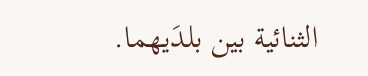الثنائية بين بلدَيهما.